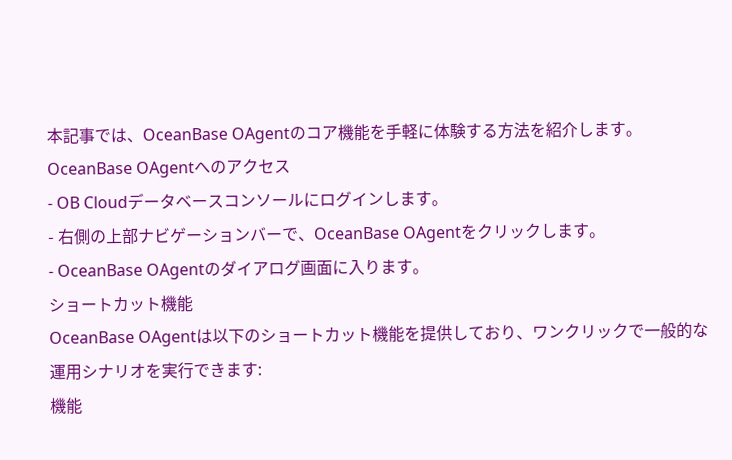本記事では、OceanBase OAgentのコア機能を手軽に体験する方法を紹介します。
OceanBase OAgentへのアクセス
- OB Cloudデータベースコンソールにログインします。
- 右側の上部ナビゲーションバーで、OceanBase OAgentをクリックします。
- OceanBase OAgentのダイアログ画面に入ります。
ショートカット機能
OceanBase OAgentは以下のショートカット機能を提供しており、ワンクリックで一般的な運用シナリオを実行できます:
機能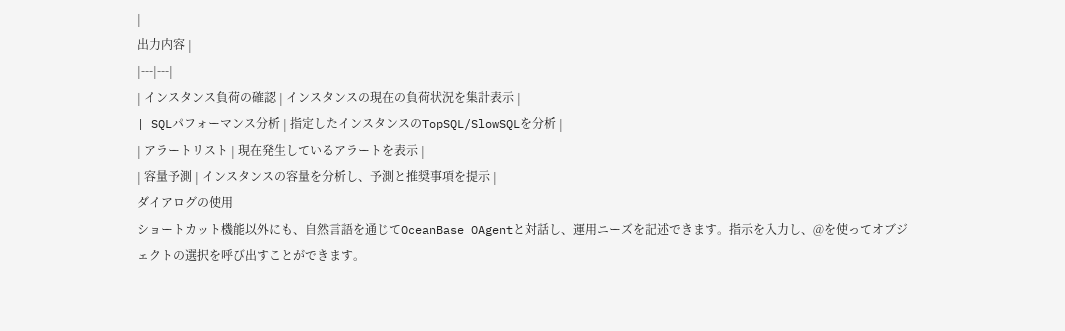|
出力内容 |
|---|---|
| インスタンス負荷の確認 | インスタンスの現在の負荷状況を集計表示 |
| SQLパフォーマンス分析 | 指定したインスタンスのTopSQL/SlowSQLを分析 |
| アラートリスト | 現在発生しているアラートを表示 |
| 容量予測 | インスタンスの容量を分析し、予測と推奨事項を提示 |
ダイアログの使用
ショートカット機能以外にも、自然言語を通じてOceanBase OAgentと対話し、運用ニーズを記述できます。指示を入力し、@を使ってオブジェクトの選択を呼び出すことができます。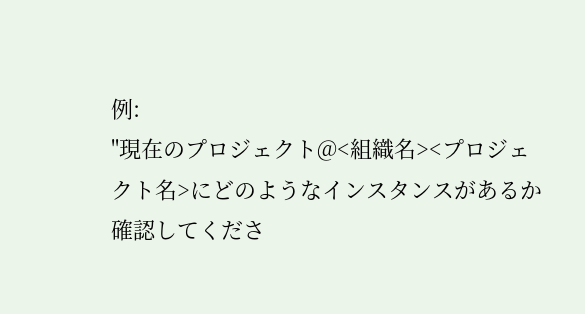例:
"現在のプロジェクト@<組織名><プロジェクト名>にどのようなインスタンスがあるか確認してくださ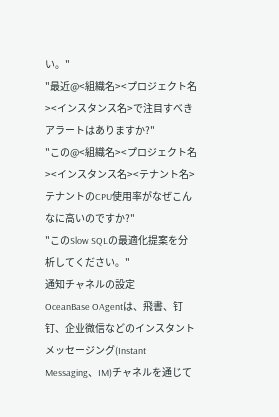い。"
"最近@<組織名><プロジェクト名><インスタンス名>で注目すべきアラートはありますか?"
"この@<組織名><プロジェクト名><インスタンス名><テナント名>テナントのCPU使用率がなぜこんなに高いのですか?"
"このSlow SQLの最適化提案を分析してください。"
通知チャネルの設定
OceanBase OAgentは、飛書、钉钉、企业微信などのインスタントメッセージング(Instant Messaging、IM)チャネルを通じて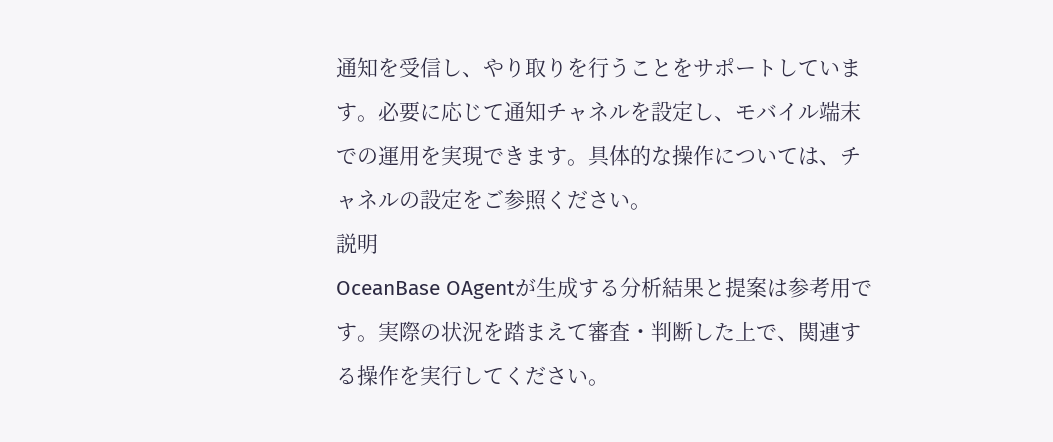通知を受信し、やり取りを行うことをサポートしています。必要に応じて通知チャネルを設定し、モバイル端末での運用を実現できます。具体的な操作については、チャネルの設定をご参照ください。
説明
OceanBase OAgentが生成する分析結果と提案は参考用です。実際の状況を踏まえて審査・判断した上で、関連する操作を実行してください。